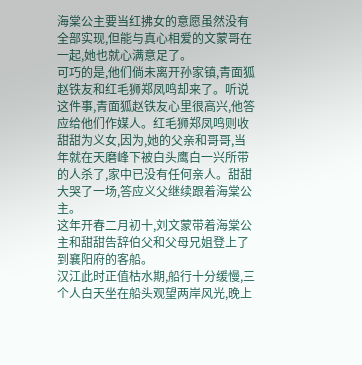海棠公主要当红拂女的意愿虽然没有全部实现,但能与真心相爱的文蒙哥在一起,她也就心满意足了。
可巧的是,他们倘未离开孙家镇,青面狐赵铁友和红毛狮郑凤鸣却来了。听说这件事,青面狐赵铁友心里很高兴,他答应给他们作媒人。红毛狮郑凤鸣则收甜甜为义女,因为,她的父亲和哥哥,当年就在天磨峰下被白头鹰白一兴所带的人杀了,家中已没有任何亲人。甜甜大哭了一场,答应义父继续跟着海棠公主。
这年开春二月初十,刘文蒙带着海棠公主和甜甜告辞伯父和父母兄姐登上了到襄阳府的客船。
汉江此时正值枯水期,船行十分缓慢,三个人白天坐在船头观望两岸风光,晚上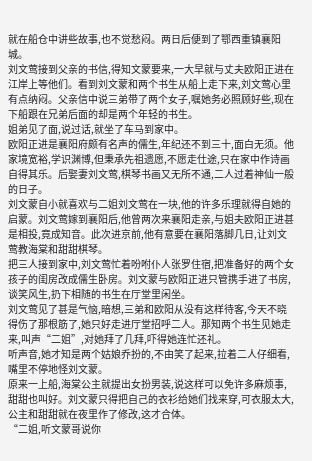就在船仓中讲些故事,也不觉愁闷。两日后便到了鄂西重镇襄阳城。
刘文莺接到父亲的书信,得知文蒙要来,一大早就与丈夫欧阳正进在江岸上等他们。看到刘文蒙和两个书生从船上走下来,刘文莺心里有点纳闷。父亲信中说三弟带了两个女子,嘱她务必照顾好些,现在下船跟在兄弟后面的却是两个年轻的书生。
姐弟见了面,说过话,就坐了车马到家中。
欧阳正进是襄阳府颇有名声的儒生,年纪还不到三十,面白无须。他家境宽裕,学识渊博,但秉承先祖遗愿,不愿走仕途,只在家中作诗画自得其乐。后娶妻刘文莺,棋琴书画又无所不通,二人过着神仙一般的日子。
刘文蒙自小就喜欢与二姐刘文莺在一块,他的许多乐理就得自她的启蒙。刘文莺嫁到襄阳后,他曾两次来襄阳走亲,与姐夫欧阳正进甚是相投,竟成知音。此次进京前,他有意要在襄阳落脚几日,让刘文莺教海棠和甜甜棋琴。
把三人接到家中,刘文莺忙着吩咐仆人张罗住宿,把准备好的两个女孩子的闺房改成儒生卧房。刘文蒙与欧阳正进只管携手进了书房,谈笑风生,扔下相随的书生在厅堂里闲坐。
刘文莺见了甚是气恼,暗想,三弟和欧阳从没有这样待客,今天不晓得伤了那根筋了,她只好走进厅堂招呼二人。那知两个书生见她走来,叫声“二姐”,对她拜了几拜,吓得她连忙还礼。
听声音,她才知是两个姑娘乔扮的,不由笑了起来,拉着二人仔细看,嘴里不停地怪刘文蒙。
原来一上船,海棠公主就提出女扮男装,说这样可以免许多麻烦事,甜甜也叫好。刘文蒙只得把自己的衣衫给她们找来穿,可衣服太大,公主和甜甜就在夜里作了修改,这才合体。
“二姐,听文蒙哥说你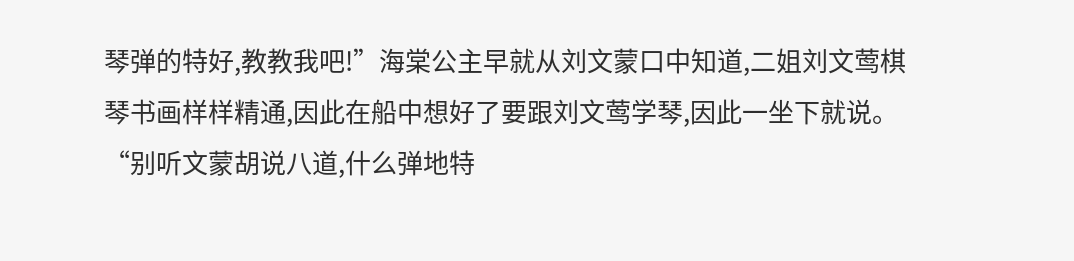琴弹的特好,教教我吧!”海棠公主早就从刘文蒙口中知道,二姐刘文莺棋琴书画样样精通,因此在船中想好了要跟刘文莺学琴,因此一坐下就说。
“别听文蒙胡说八道,什么弹地特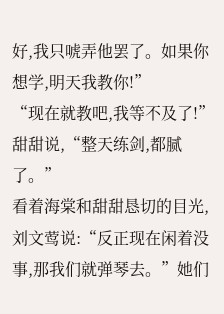好,我只唬弄他罢了。如果你想学,明天我教你!”
“现在就教吧,我等不及了!”甜甜说,“整天练剑,都腻了。”
看着海棠和甜甜恳切的目光,刘文莺说:“反正现在闲着没事,那我们就弹琴去。”她们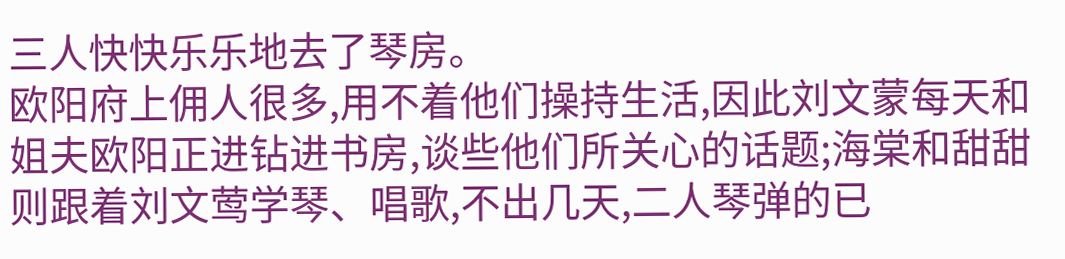三人快快乐乐地去了琴房。
欧阳府上佣人很多,用不着他们操持生活,因此刘文蒙每天和姐夫欧阳正进钻进书房,谈些他们所关心的话题;海棠和甜甜则跟着刘文莺学琴、唱歌,不出几天,二人琴弹的已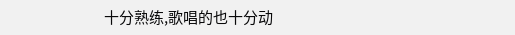十分熟练,歌唱的也十分动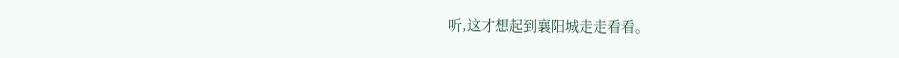听,这才想起到襄阳城走走看看。